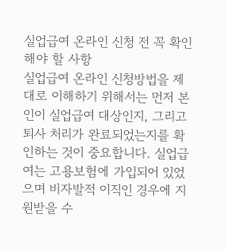실업급여 온라인 신청 전 꼭 확인해야 할 사항
실업급여 온라인 신청방법을 제대로 이해하기 위해서는 먼저 본인이 실업급여 대상인지, 그리고 퇴사 처리가 완료되었는지를 확인하는 것이 중요합니다. 실업급여는 고용보험에 가입되어 있었으며 비자발적 이직인 경우에 지원받을 수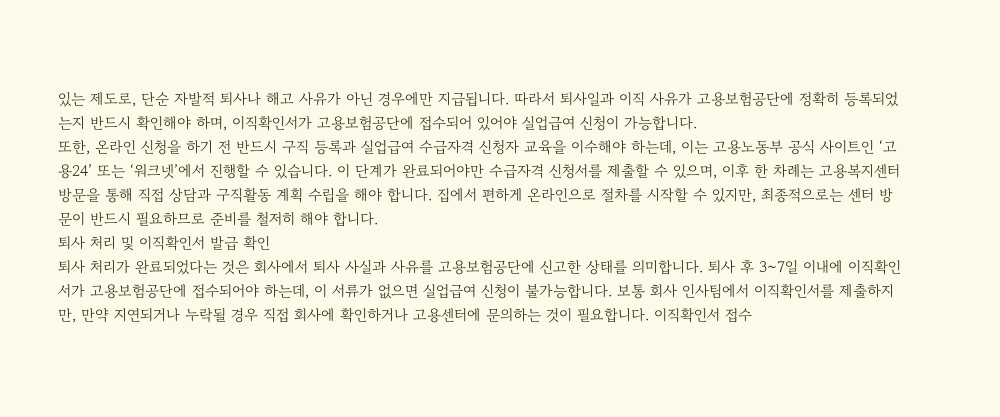있는 제도로, 단순 자발적 퇴사나 해고 사유가 아닌 경우에만 지급됩니다. 따라서 퇴사일과 이직 사유가 고용보험공단에 정확히 등록되었는지 반드시 확인해야 하며, 이직확인서가 고용보험공단에 접수되어 있어야 실업급여 신청이 가능합니다.
또한, 온라인 신청을 하기 전 반드시 구직 등록과 실업급여 수급자격 신청자 교육을 이수해야 하는데, 이는 고용노동부 공식 사이트인 ‘고용24’ 또는 ‘워크넷’에서 진행할 수 있습니다. 이 단계가 완료되어야만 수급자격 신청서를 제출할 수 있으며, 이후 한 차례는 고용복지센터 방문을 통해 직접 상담과 구직활동 계획 수립을 해야 합니다. 집에서 편하게 온라인으로 절차를 시작할 수 있지만, 최종적으로는 센터 방문이 반드시 필요하므로 준비를 철저히 해야 합니다.
퇴사 처리 및 이직확인서 발급 확인
퇴사 처리가 완료되었다는 것은 회사에서 퇴사 사실과 사유를 고용보험공단에 신고한 상태를 의미합니다. 퇴사 후 3~7일 이내에 이직확인서가 고용보험공단에 접수되어야 하는데, 이 서류가 없으면 실업급여 신청이 불가능합니다. 보통 회사 인사팀에서 이직확인서를 제출하지만, 만약 지연되거나 누락될 경우 직접 회사에 확인하거나 고용센터에 문의하는 것이 필요합니다. 이직확인서 접수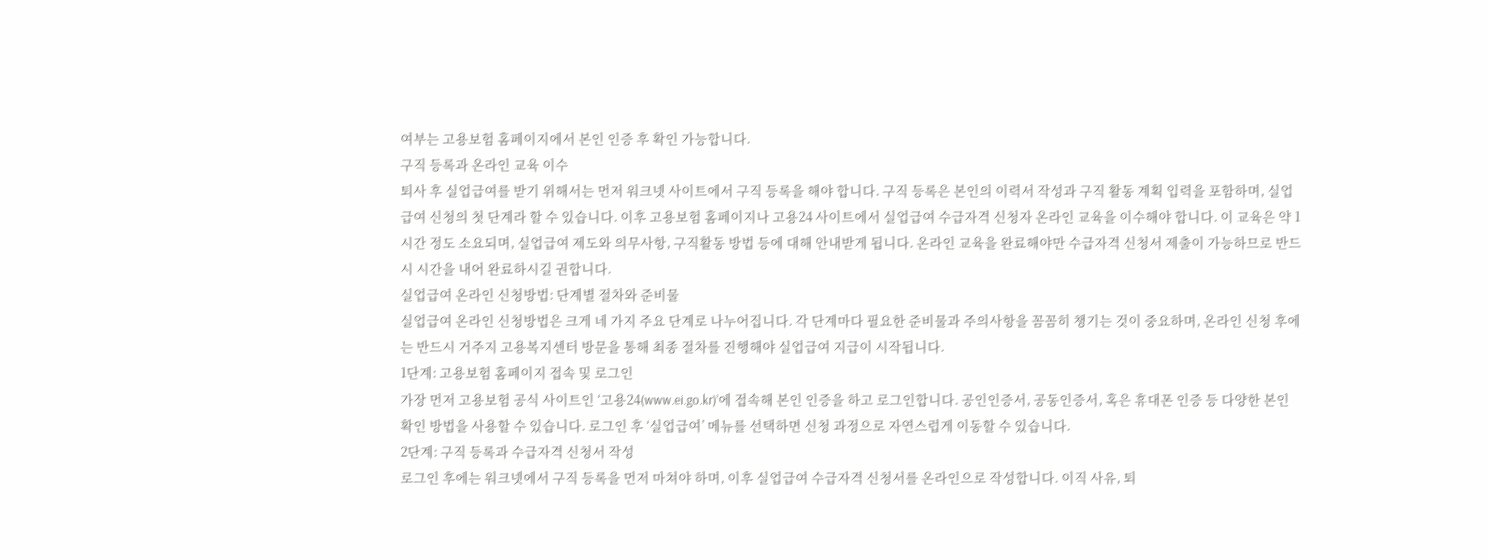여부는 고용보험 홈페이지에서 본인 인증 후 확인 가능합니다.
구직 등록과 온라인 교육 이수
퇴사 후 실업급여를 받기 위해서는 먼저 워크넷 사이트에서 구직 등록을 해야 합니다. 구직 등록은 본인의 이력서 작성과 구직 활동 계획 입력을 포함하며, 실업급여 신청의 첫 단계라 할 수 있습니다. 이후 고용보험 홈페이지나 고용24 사이트에서 실업급여 수급자격 신청자 온라인 교육을 이수해야 합니다. 이 교육은 약 1시간 정도 소요되며, 실업급여 제도와 의무사항, 구직활동 방법 등에 대해 안내받게 됩니다. 온라인 교육을 완료해야만 수급자격 신청서 제출이 가능하므로 반드시 시간을 내어 완료하시길 권합니다.
실업급여 온라인 신청방법: 단계별 절차와 준비물
실업급여 온라인 신청방법은 크게 네 가지 주요 단계로 나누어집니다. 각 단계마다 필요한 준비물과 주의사항을 꼼꼼히 챙기는 것이 중요하며, 온라인 신청 후에는 반드시 거주지 고용복지센터 방문을 통해 최종 절차를 진행해야 실업급여 지급이 시작됩니다.
1단계: 고용보험 홈페이지 접속 및 로그인
가장 먼저 고용보험 공식 사이트인 ‘고용24(www.ei.go.kr)’에 접속해 본인 인증을 하고 로그인합니다. 공인인증서, 공동인증서, 혹은 휴대폰 인증 등 다양한 본인 확인 방법을 사용할 수 있습니다. 로그인 후 ‘실업급여’ 메뉴를 선택하면 신청 과정으로 자연스럽게 이동할 수 있습니다.
2단계: 구직 등록과 수급자격 신청서 작성
로그인 후에는 워크넷에서 구직 등록을 먼저 마쳐야 하며, 이후 실업급여 수급자격 신청서를 온라인으로 작성합니다. 이직 사유, 퇴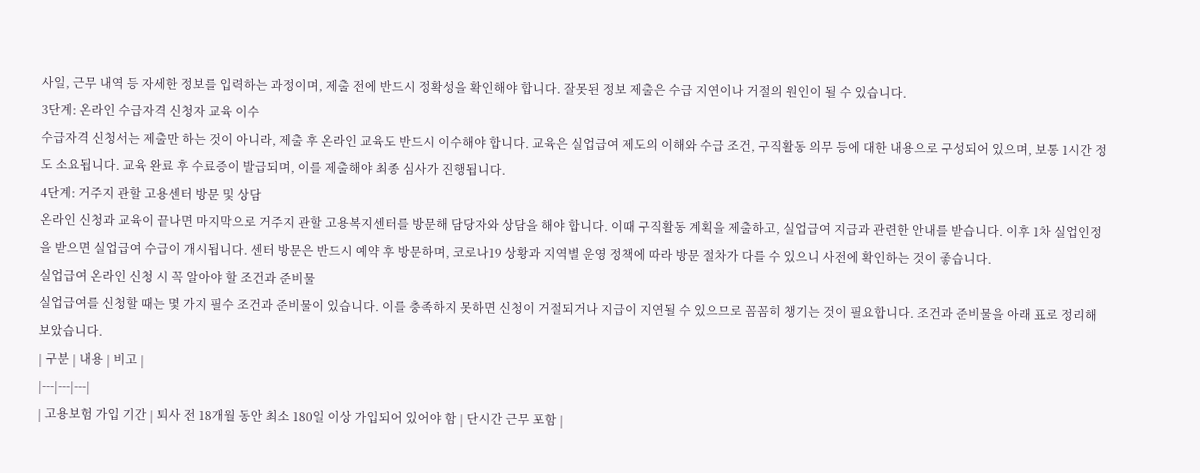사일, 근무 내역 등 자세한 정보를 입력하는 과정이며, 제출 전에 반드시 정확성을 확인해야 합니다. 잘못된 정보 제출은 수급 지연이나 거절의 원인이 될 수 있습니다.
3단계: 온라인 수급자격 신청자 교육 이수
수급자격 신청서는 제출만 하는 것이 아니라, 제출 후 온라인 교육도 반드시 이수해야 합니다. 교육은 실업급여 제도의 이해와 수급 조건, 구직활동 의무 등에 대한 내용으로 구성되어 있으며, 보통 1시간 정도 소요됩니다. 교육 완료 후 수료증이 발급되며, 이를 제출해야 최종 심사가 진행됩니다.
4단계: 거주지 관할 고용센터 방문 및 상담
온라인 신청과 교육이 끝나면 마지막으로 거주지 관할 고용복지센터를 방문해 담당자와 상담을 해야 합니다. 이때 구직활동 계획을 제출하고, 실업급여 지급과 관련한 안내를 받습니다. 이후 1차 실업인정을 받으면 실업급여 수급이 개시됩니다. 센터 방문은 반드시 예약 후 방문하며, 코로나19 상황과 지역별 운영 정책에 따라 방문 절차가 다를 수 있으니 사전에 확인하는 것이 좋습니다.
실업급여 온라인 신청 시 꼭 알아야 할 조건과 준비물
실업급여를 신청할 때는 몇 가지 필수 조건과 준비물이 있습니다. 이를 충족하지 못하면 신청이 거절되거나 지급이 지연될 수 있으므로 꼼꼼히 챙기는 것이 필요합니다. 조건과 준비물을 아래 표로 정리해 보았습니다.
| 구분 | 내용 | 비고 |
|---|---|---|
| 고용보험 가입 기간 | 퇴사 전 18개월 동안 최소 180일 이상 가입되어 있어야 함 | 단시간 근무 포함 |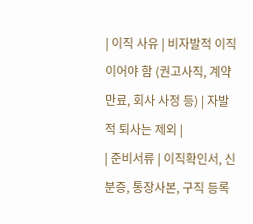| 이직 사유 | 비자발적 이직이어야 함 (권고사직, 계약만료, 회사 사정 등) | 자발적 퇴사는 제외 |
| 준비서류 | 이직확인서, 신분증, 통장사본, 구직 등록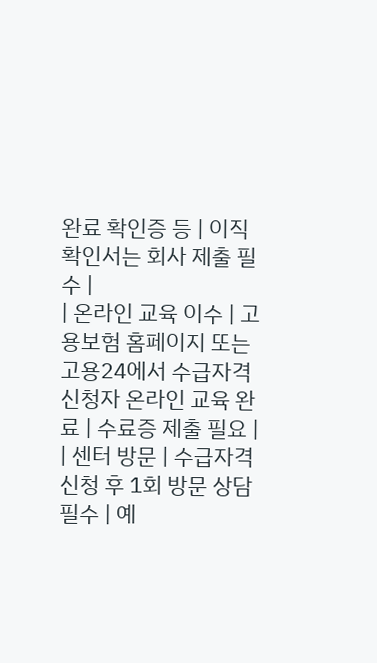완료 확인증 등 | 이직확인서는 회사 제출 필수 |
| 온라인 교육 이수 | 고용보험 홈페이지 또는 고용24에서 수급자격 신청자 온라인 교육 완료 | 수료증 제출 필요 |
| 센터 방문 | 수급자격 신청 후 1회 방문 상담 필수 | 예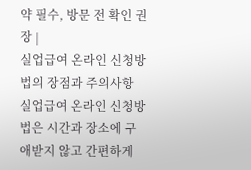약 필수, 방문 전 확인 권장 |
실업급여 온라인 신청방법의 장점과 주의사항
실업급여 온라인 신청방법은 시간과 장소에 구애받지 않고 간편하게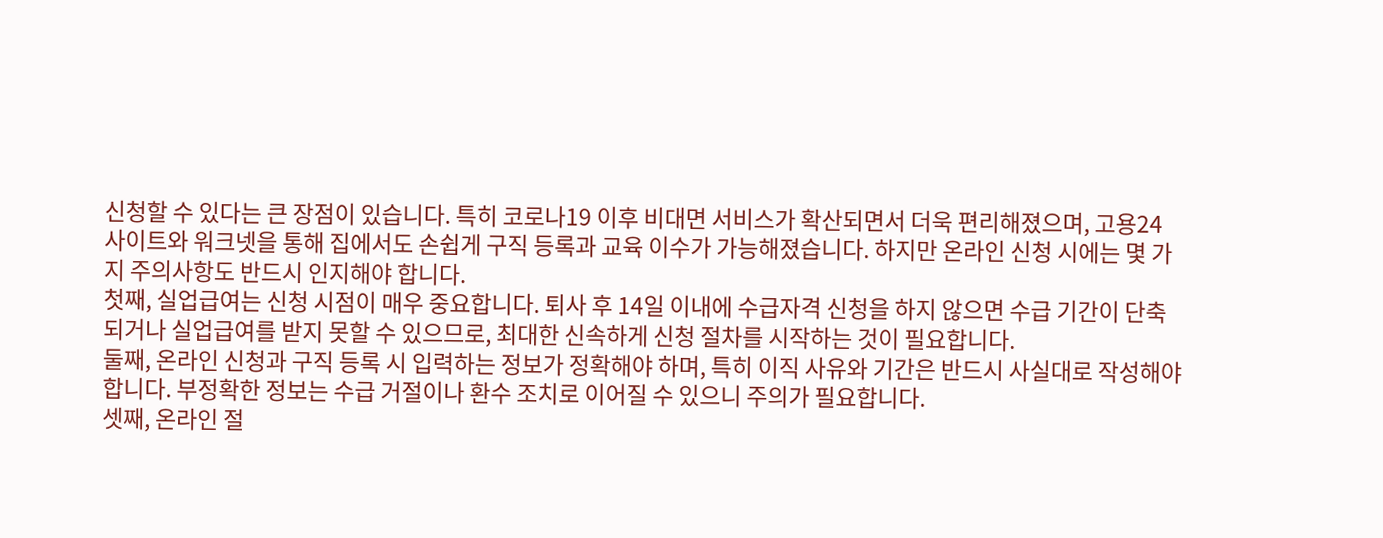신청할 수 있다는 큰 장점이 있습니다. 특히 코로나19 이후 비대면 서비스가 확산되면서 더욱 편리해졌으며, 고용24 사이트와 워크넷을 통해 집에서도 손쉽게 구직 등록과 교육 이수가 가능해졌습니다. 하지만 온라인 신청 시에는 몇 가지 주의사항도 반드시 인지해야 합니다.
첫째, 실업급여는 신청 시점이 매우 중요합니다. 퇴사 후 14일 이내에 수급자격 신청을 하지 않으면 수급 기간이 단축되거나 실업급여를 받지 못할 수 있으므로, 최대한 신속하게 신청 절차를 시작하는 것이 필요합니다.
둘째, 온라인 신청과 구직 등록 시 입력하는 정보가 정확해야 하며, 특히 이직 사유와 기간은 반드시 사실대로 작성해야 합니다. 부정확한 정보는 수급 거절이나 환수 조치로 이어질 수 있으니 주의가 필요합니다.
셋째, 온라인 절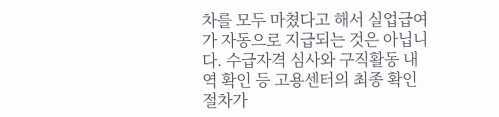차를 모두 마쳤다고 해서 실업급여가 자동으로 지급되는 것은 아닙니다. 수급자격 심사와 구직활동 내역 확인 등 고용센터의 최종 확인 절차가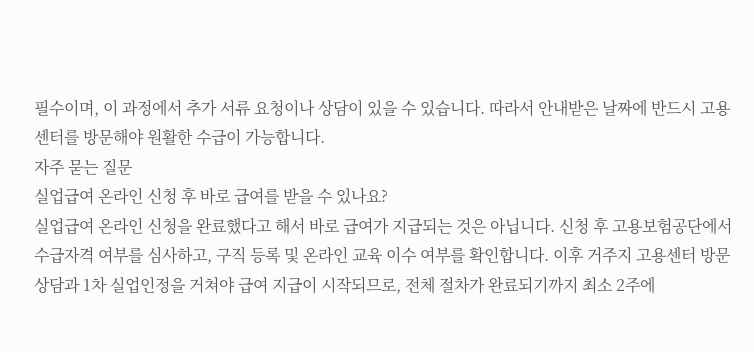필수이며, 이 과정에서 추가 서류 요청이나 상담이 있을 수 있습니다. 따라서 안내받은 날짜에 반드시 고용센터를 방문해야 원활한 수급이 가능합니다.
자주 묻는 질문
실업급여 온라인 신청 후 바로 급여를 받을 수 있나요?
실업급여 온라인 신청을 완료했다고 해서 바로 급여가 지급되는 것은 아닙니다. 신청 후 고용보험공단에서 수급자격 여부를 심사하고, 구직 등록 및 온라인 교육 이수 여부를 확인합니다. 이후 거주지 고용센터 방문 상담과 1차 실업인정을 거쳐야 급여 지급이 시작되므로, 전체 절차가 완료되기까지 최소 2주에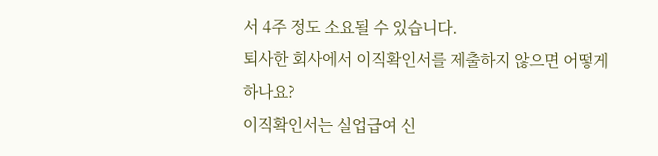서 4주 정도 소요될 수 있습니다.
퇴사한 회사에서 이직확인서를 제출하지 않으면 어떻게 하나요?
이직확인서는 실업급여 신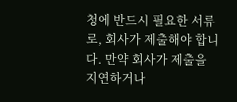청에 반드시 필요한 서류로, 회사가 제출해야 합니다. 만약 회사가 제출을 지연하거나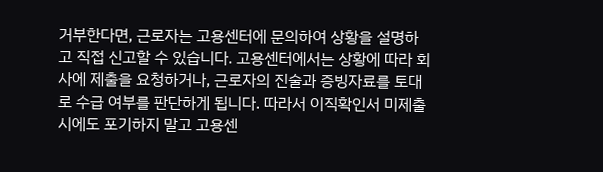거부한다면, 근로자는 고용센터에 문의하여 상황을 설명하고 직접 신고할 수 있습니다. 고용센터에서는 상황에 따라 회사에 제출을 요청하거나, 근로자의 진술과 증빙자료를 토대로 수급 여부를 판단하게 됩니다. 따라서 이직확인서 미제출 시에도 포기하지 말고 고용센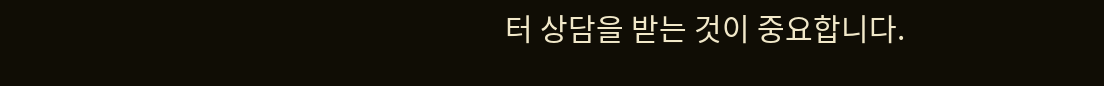터 상담을 받는 것이 중요합니다.